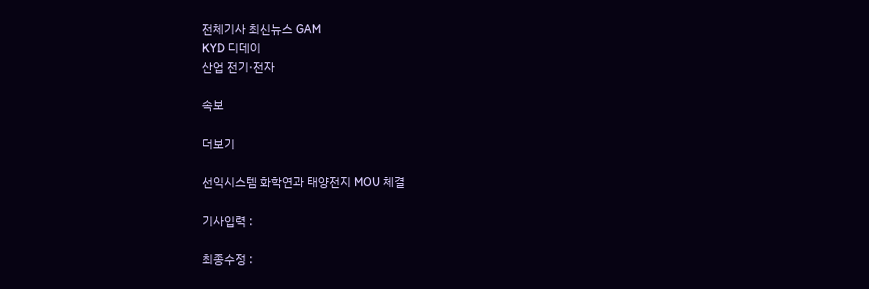전체기사 최신뉴스 GAM
KYD 디데이
산업 전기·전자

속보

더보기

선익시스템 화학연과 태양전지 MOU 체결

기사입력 :

최종수정 :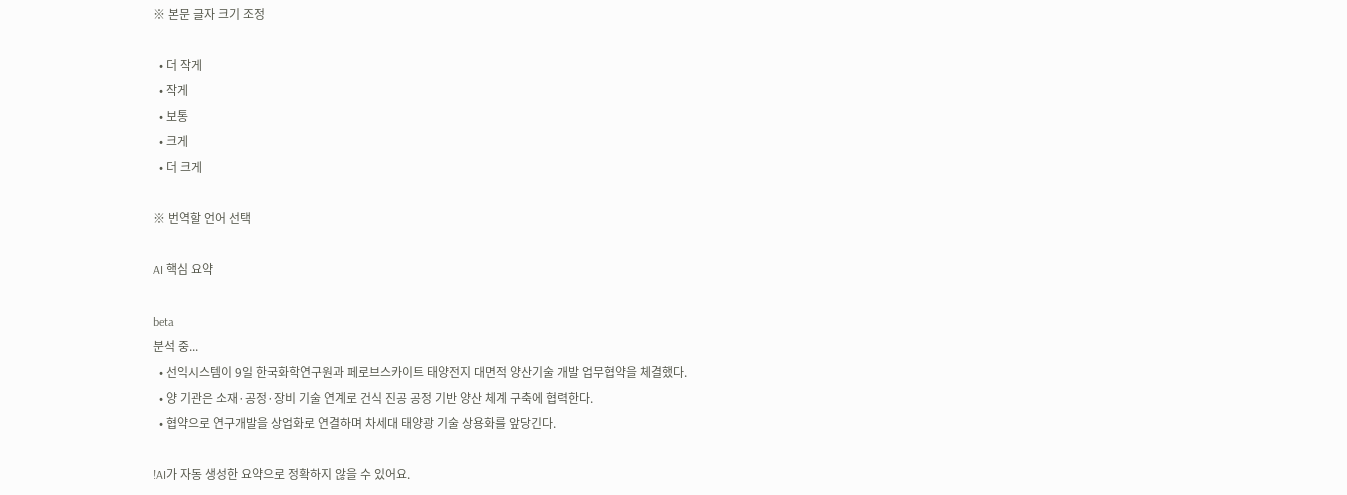※ 본문 글자 크기 조정

  • 더 작게
  • 작게
  • 보통
  • 크게
  • 더 크게

※ 번역할 언어 선택

AI 핵심 요약

beta
분석 중...
  • 선익시스템이 9일 한국화학연구원과 페로브스카이트 태양전지 대면적 양산기술 개발 업무협약을 체결했다.
  • 양 기관은 소재·공정·장비 기술 연계로 건식 진공 공정 기반 양산 체계 구축에 협력한다.
  • 협약으로 연구개발을 상업화로 연결하며 차세대 태양광 기술 상용화를 앞당긴다.

!AI가 자동 생성한 요약으로 정확하지 않을 수 있어요.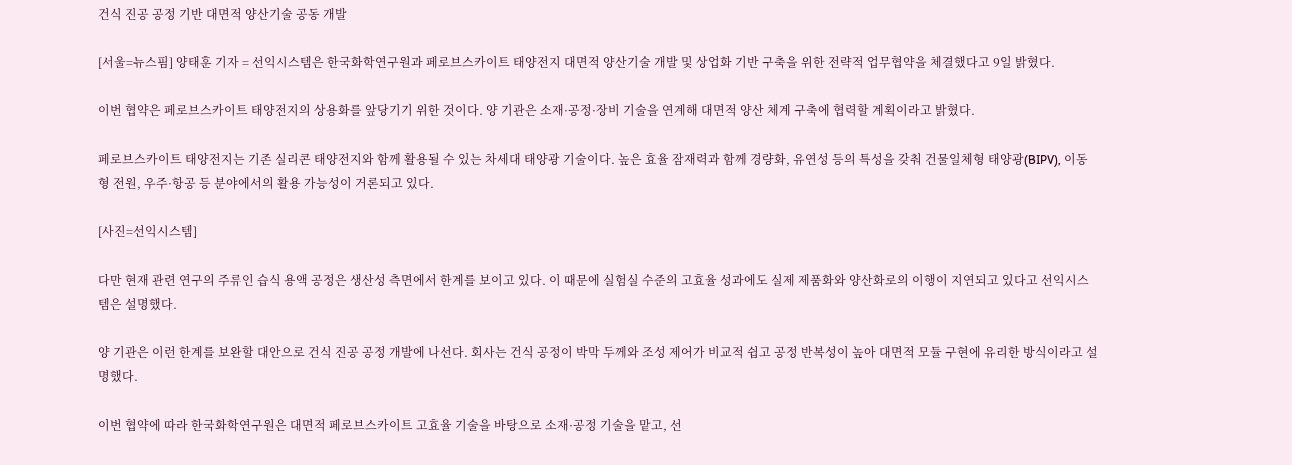건식 진공 공정 기반 대면적 양산기술 공동 개발

[서울=뉴스핌] 양태훈 기자 = 선익시스템은 한국화학연구원과 페로브스카이트 태양전지 대면적 양산기술 개발 및 상업화 기반 구축을 위한 전략적 업무협약을 체결했다고 9일 밝혔다.

이번 협약은 페로브스카이트 태양전지의 상용화를 앞당기기 위한 것이다. 양 기관은 소재·공정·장비 기술을 연계해 대면적 양산 체계 구축에 협력할 계획이라고 밝혔다.

페로브스카이트 태양전지는 기존 실리콘 태양전지와 함께 활용될 수 있는 차세대 태양광 기술이다. 높은 효율 잠재력과 함께 경량화, 유연성 등의 특성을 갖춰 건물일체형 태양광(BIPV), 이동형 전원, 우주·항공 등 분야에서의 활용 가능성이 거론되고 있다.

[사진=선익시스템]

다만 현재 관련 연구의 주류인 습식 용액 공정은 생산성 측면에서 한계를 보이고 있다. 이 때문에 실험실 수준의 고효율 성과에도 실제 제품화와 양산화로의 이행이 지연되고 있다고 선익시스템은 설명했다.

양 기관은 이런 한계를 보완할 대안으로 건식 진공 공정 개발에 나선다. 회사는 건식 공정이 박막 두께와 조성 제어가 비교적 쉽고 공정 반복성이 높아 대면적 모듈 구현에 유리한 방식이라고 설명했다.

이번 협약에 따라 한국화학연구원은 대면적 페로브스카이트 고효율 기술을 바탕으로 소재·공정 기술을 맡고, 선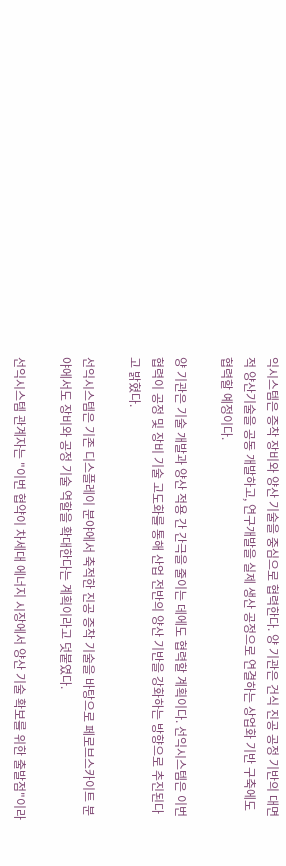익시스템은 증착 장비와 양산 기술을 중심으로 협력한다. 양 기관은 건식 진공 공정 기반의 대면적 양산기술을 공동 개발하고, 연구개발을 실제 생산 공정으로 연결하는 상업화 기반 구축에도 협력할 예정이다.

양 기관은 기술 개발과 양산 적용 간 간극을 줄이는 데에도 협력할 계획이다. 선익시스템은 이번 협력이 공정 및 장비 기술 고도화를 통해 산업 전반의 양산 기반을 강화하는 방향으로 추진된다고 밝혔다.

선익시스템은 기존 디스플레이 분야에서 축적한 진공 증착 기술을 바탕으로 페로브스카이트 분야에서도 장비와 공정 기술 역할을 확대한다는 계획이라고 덧붙였다.

선익시스템 관계자는 "이번 협약이 차세대 에너지 시장에서 양산 기술 확보를 위한 출발점"이라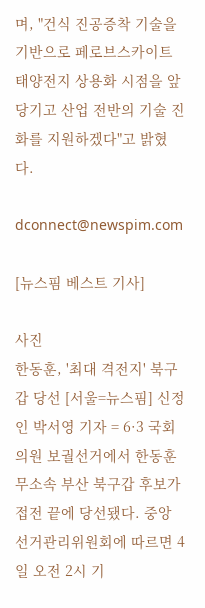며, "건식 진공증착 기술을 기반으로 페로브스카이트 태양전지 상용화 시점을 앞당기고 산업 전반의 기술 진화를 지원하겠다"고 밝혔다.

dconnect@newspim.com

[뉴스핌 베스트 기사]

사진
한동훈, '최대 격전지' 북구갑 당선 [서울=뉴스핌] 신정인 박서영 기자 = 6·3 국회의원 보궐선거에서 한동훈 무소속 부산 북구갑 후보가 접전 끝에 당선됐다. 중앙선거관리위원회에 따르면 4일 오전 2시 기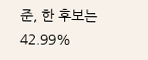준, 한 후보는 42.99%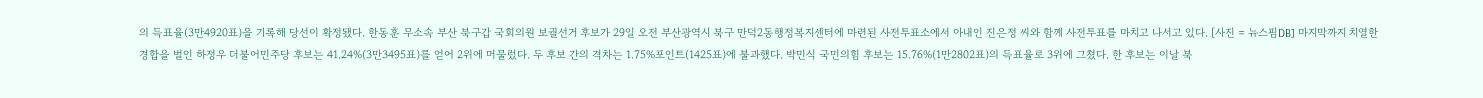의 득표율(3만4920표)을 기록해 당선이 확정됐다. 한동훈 무소속 부산 북구갑 국회의원 보궐선거 후보가 29일 오전 부산광역시 북구 만덕2동행정복지센터에 마련된 사전투표소에서 아내인 진은정 씨와 함께 사전투표를 마치고 나서고 있다. [사진 = 뉴스핌DB] 마지막까지 치열한 경합을 벌인 하정우 더불어민주당 후보는 41.24%(3만3495표)를 얻어 2위에 머물렀다. 두 후보 간의 격차는 1.75%포인트(1425표)에 불과했다. 박민식 국민의힘 후보는 15.76%(1만2802표)의 득표율로 3위에 그쳤다. 한 후보는 이날 북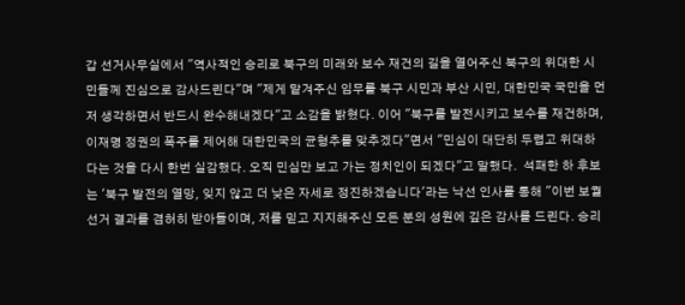갑 선거사무실에서 "역사적인 승리로 북구의 미래와 보수 재건의 길을 열어주신 북구의 위대한 시민들께 진심으로 감사드린다"며 "제게 맡겨주신 임무를 북구 시민과 부산 시민, 대한민국 국민을 먼저 생각하면서 반드시 완수해내겠다"고 소감을 밝혔다. 이어 "북구를 발전시키고 보수를 재건하며, 이재명 정권의 폭주를 제어해 대한민국의 균형추를 맞추겠다"면서 "민심이 대단히 두렵고 위대하다는 것을 다시 한번 실감했다. 오직 민심만 보고 가는 정치인이 되겠다"고 말했다.  석패한 하 후보는 '북구 발전의 열망, 잊지 않고 더 낮은 자세로 정진하겠습니다'라는 낙선 인사를 통해 "이번 보궐선거 결과를 겸허히 받아들이며, 저를 믿고 지지해주신 모든 분의 성원에 깊은 감사를 드린다. 승리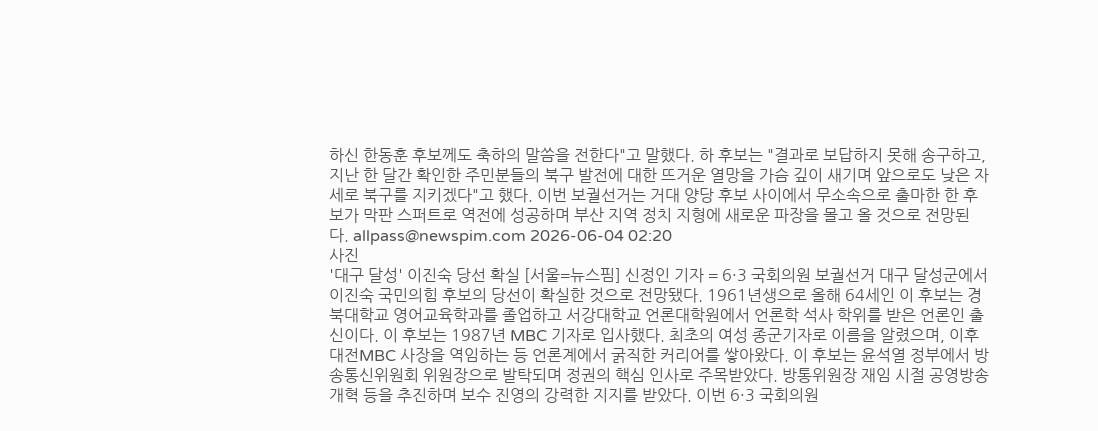하신 한동훈 후보께도 축하의 말씀을 전한다"고 말했다. 하 후보는 "결과로 보답하지 못해 송구하고, 지난 한 달간 확인한 주민분들의 북구 발전에 대한 뜨거운 열망을 가슴 깊이 새기며 앞으로도 낮은 자세로 북구를 지키겠다"고 했다. 이번 보궐선거는 거대 양당 후보 사이에서 무소속으로 출마한 한 후보가 막판 스퍼트로 역전에 성공하며 부산 지역 정치 지형에 새로운 파장을 몰고 올 것으로 전망된다. allpass@newspim.com 2026-06-04 02:20
사진
'대구 달성' 이진숙 당선 확실 [서울=뉴스핌] 신정인 기자 = 6·3 국회의원 보궐선거 대구 달성군에서 이진숙 국민의힘 후보의 당선이 확실한 것으로 전망됐다. 1961년생으로 올해 64세인 이 후보는 경북대학교 영어교육학과를 졸업하고 서강대학교 언론대학원에서 언론학 석사 학위를 받은 언론인 출신이다. 이 후보는 1987년 MBC 기자로 입사했다. 최초의 여성 종군기자로 이름을 알렸으며, 이후 대전MBC 사장을 역임하는 등 언론계에서 굵직한 커리어를 쌓아왔다. 이 후보는 윤석열 정부에서 방송통신위원회 위원장으로 발탁되며 정권의 핵심 인사로 주목받았다. 방통위원장 재임 시절 공영방송 개혁 등을 추진하며 보수 진영의 강력한 지지를 받았다. 이번 6·3 국회의원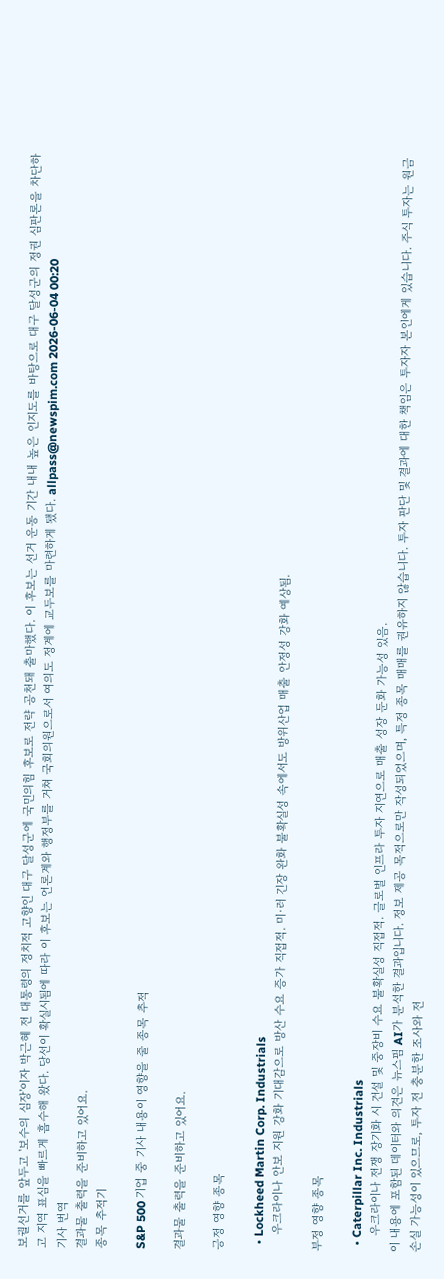보궐선거를 앞두고 '보수의 심장'이자 박근혜 전 대통령의 정치적 고향인 대구 달성군에 국민의힘 후보로 전략 공천돼 출마했다. 이 후보는 선거 운동 기간 내내 높은 인지도를 바탕으로 대구 달성군의 정권 심판론을 차단하고 지역 표심을 빠르게 흡수해 왔다. 당선이 확실시됨에 따라 이 후보는 언론계와 행정부를 거쳐 국회의원으로서 여의도 정계에 교두보를 마련하게 됐다. allpass@newspim.com 2026-06-04 00:20
기사 번역
결과물 출력을 준비하고 있어요.
종목 추적기

S&P 500 기업 중 기사 내용이 영향을 줄 종목 추적

결과물 출력을 준비하고 있어요.

긍정 영향 종목

  • Lockheed Martin Corp. Industrials
    우크라이나 안보 지원 강화 기대감으로 방산 수요 증가 직접적. 미·러 긴장 완화 불확실성 속에서도 방위산업 매출 안정성 강화 예상됨.

부정 영향 종목

  • Caterpillar Inc. Industrials
    우크라이나 전쟁 장기화 시 건설 및 중장비 수요 불확실성 직접적. 글로벌 인프라 투자 지연으로 매출 성장 둔화 가능성 있음.
이 내용에 포함된 데이터와 의견은 뉴스핌 AI가 분석한 결과입니다. 정보 제공 목적으로만 작성되었으며, 특정 종목 매매를 권유하지 않습니다. 투자 판단 및 결과에 대한 책임은 투자자 본인에게 있습니다. 주식 투자는 원금 손실 가능성이 있으므로, 투자 전 충분한 조사와 전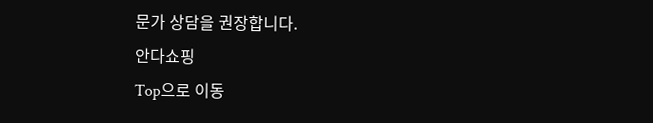문가 상담을 권장합니다.
안다쇼핑
Top으로 이동